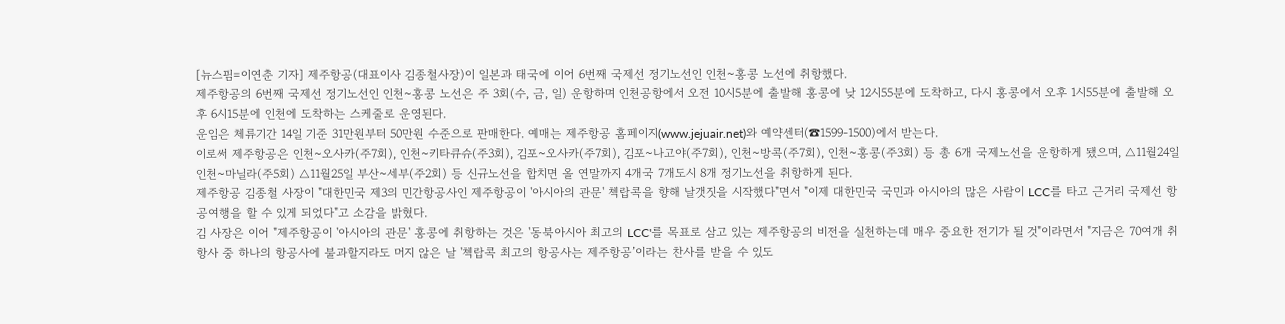[뉴스핌=이연춘 기자] 제주항공(대표이사 김종철사장)이 일본과 태국에 이어 6번째 국제선 정기노선인 인천~홍콩 노선에 취항했다.
제주항공의 6번째 국제선 정기노선인 인천~홍콩 노선은 주 3회(수, 금, 일) 운항하며 인천공항에서 오전 10시5분에 출발해 홍콩에 낮 12시55분에 도착하고, 다시 홍콩에서 오후 1시55분에 출발해 오후 6시15분에 인천에 도착하는 스케줄로 운영된다.
운임은 체류기간 14일 기준 31만원부터 50만원 수준으로 판매한다. 예매는 제주항공 홈페이지(www.jejuair.net)와 예약센터(☎1599-1500)에서 받는다.
이로써 제주항공은 인천~오사카(주7회), 인천~키타큐슈(주3회), 김포~오사카(주7회), 김포~나고야(주7회), 인천~방콕(주7회), 인천~홍콩(주3회) 등 총 6개 국제노선을 운항하게 됐으며, △11월24일 인천~마닐라(주5회) △11월25일 부산~세부(주2회) 등 신규노선을 합치면 올 연말까지 4개국 7개도시 8개 정기노선을 취항하게 된다.
제주항공 김종철 사장이 "대한민국 제3의 민간항공사인 제주항공이 '아시아의 관문' 첵랍콕을 향해 날갯짓을 시작했다"면서 "이제 대한민국 국민과 아시아의 많은 사람이 LCC를 타고 근거리 국제선 항공여행을 할 수 있게 되었다"고 소감을 밝혔다.
김 사장은 이어 "제주항공이 '아시아의 관문' 홍콩에 취항하는 것은 '동북아시아 최고의 LCC'를 목표로 삼고 있는 제주항공의 비전을 실천하는데 매우 중요한 전기가 될 것"이라면서 "지금은 70여개 취항사 중 하나의 항공사에 불과할지라도 머지 않은 날 '첵랍콕 최고의 항공사는 제주항공’이라는 찬사를 받을 수 있도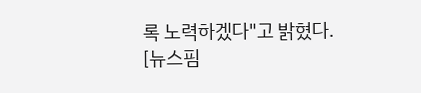록 노력하겠다"고 밝혔다.
[뉴스핌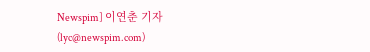Newspim] 이연춘 기자 (lyc@newspim.com)